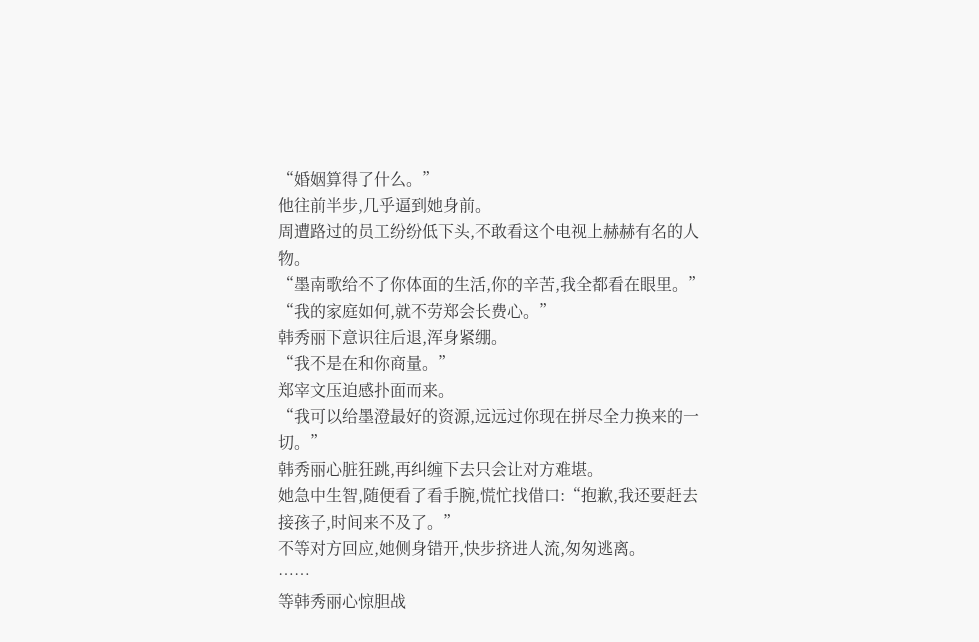“婚姻算得了什么。”
他往前半步,几乎逼到她身前。
周遭路过的员工纷纷低下头,不敢看这个电视上赫赫有名的人物。
“墨南歌给不了你体面的生活,你的辛苦,我全都看在眼里。”
“我的家庭如何,就不劳郑会长费心。”
韩秀丽下意识往后退,浑身紧绷。
“我不是在和你商量。”
郑宰文压迫感扑面而来。
“我可以给墨澄最好的资源,远远过你现在拼尽全力换来的一切。”
韩秀丽心脏狂跳,再纠缠下去只会让对方难堪。
她急中生智,随便看了看手腕,慌忙找借口:“抱歉,我还要赶去接孩子,时间来不及了。”
不等对方回应,她侧身错开,快步挤进人流,匆匆逃离。
……
等韩秀丽心惊胆战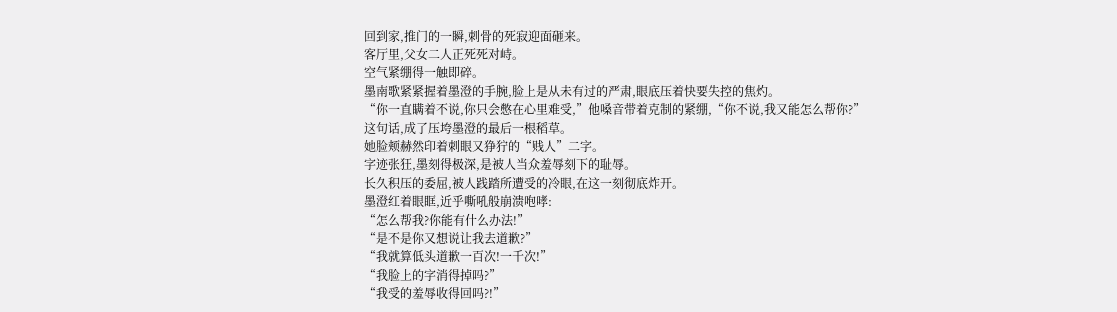回到家,推门的一瞬,刺骨的死寂迎面砸来。
客厅里,父女二人正死死对峙。
空气紧绷得一触即碎。
墨南歌紧紧握着墨澄的手腕,脸上是从未有过的严肃,眼底压着快要失控的焦灼。
“你一直瞒着不说,你只会憋在心里难受,”他嗓音带着克制的紧绷,“你不说,我又能怎么帮你?”
这句话,成了压垮墨澄的最后一根稻草。
她脸颊赫然印着刺眼又狰狞的“贱人”二字。
字迹张狂,墨刻得极深,是被人当众羞辱刻下的耻辱。
长久积压的委屈,被人践踏所遭受的冷眼,在这一刻彻底炸开。
墨澄红着眼眶,近乎嘶吼般崩溃咆哮:
“怎么帮我?你能有什么办法!”
“是不是你又想说让我去道歉?”
“我就算低头道歉一百次!一千次!”
“我脸上的字消得掉吗?”
“我受的羞辱收得回吗?!”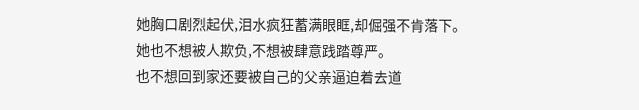她胸口剧烈起伏,泪水疯狂蓄满眼眶,却倔强不肯落下。
她也不想被人欺负,不想被肆意践踏尊严。
也不想回到家还要被自己的父亲逼迫着去道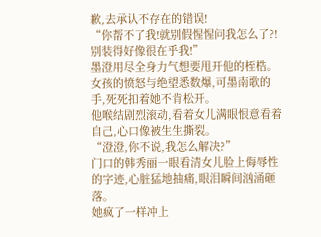歉,去承认不存在的错误!
“你帮不了我!就别假惺惺问我怎么了?!别装得好像很在乎我!”
墨澄用尽全身力气想要甩开他的桎梏。
女孩的愤怒与绝望悉数爆,可墨南歌的手,死死扣着她不肯松开。
他喉结剧烈滚动,看着女儿满眼恨意看着自己,心口像被生生撕裂。
“澄澄,你不说,我怎么解决?”
门口的韩秀丽一眼看清女儿脸上侮辱性的字迹,心脏猛地抽痛,眼泪瞬间汹涌砸落。
她疯了一样冲上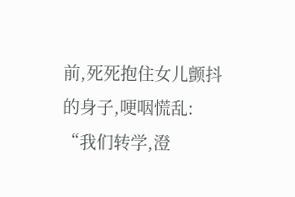前,死死抱住女儿颤抖的身子,哽咽慌乱:
“我们转学,澄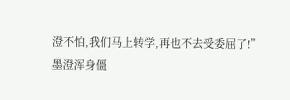澄不怕,我们马上转学,再也不去受委屈了!”
墨澄浑身僵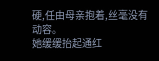硬,任由母亲抱着,丝毫没有动容。
她缓缓抬起通红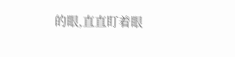的眼,直直盯着眼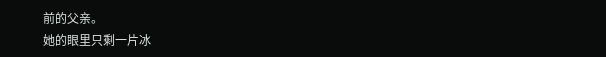前的父亲。
她的眼里只剩一片冰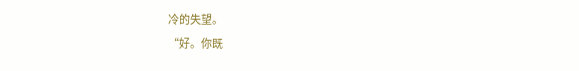冷的失望。
“好。你既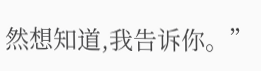然想知道,我告诉你。”